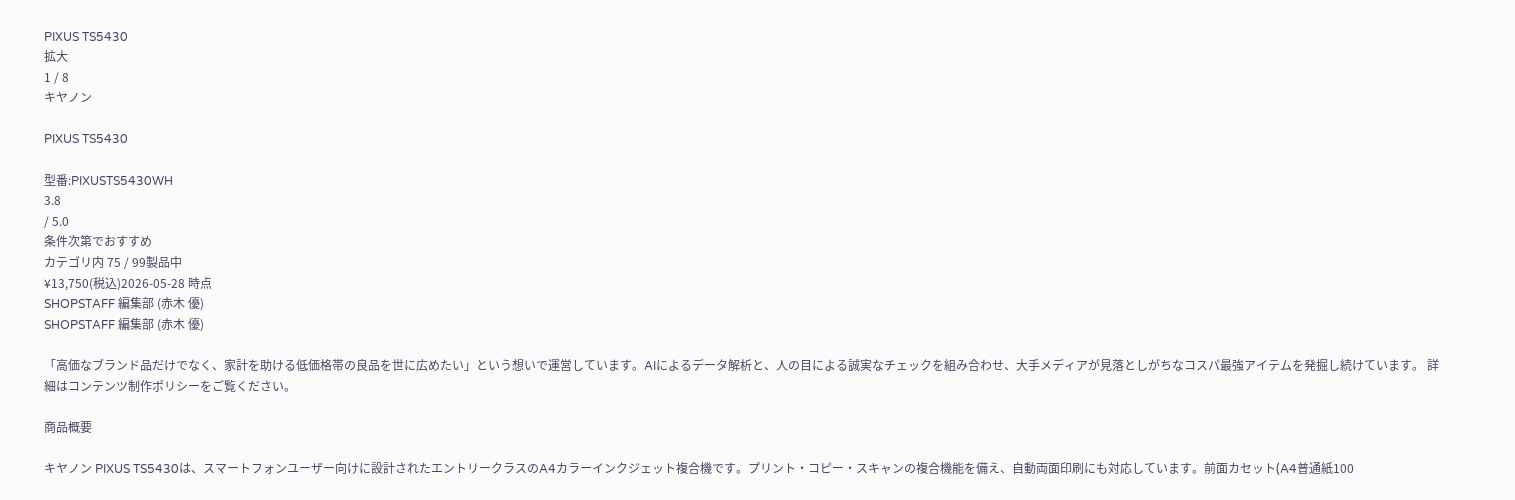PIXUS TS5430
拡大
1 / 8
キヤノン

PIXUS TS5430

型番:PIXUSTS5430WH
3.8
/ 5.0
条件次第でおすすめ
カテゴリ内 75 / 99製品中
¥13,750(税込)2026-05-28 時点
SHOPSTAFF 編集部 (赤木 優)
SHOPSTAFF 編集部 (赤木 優)

「高価なブランド品だけでなく、家計を助ける低価格帯の良品を世に広めたい」という想いで運営しています。AIによるデータ解析と、人の目による誠実なチェックを組み合わせ、大手メディアが見落としがちなコスパ最強アイテムを発掘し続けています。 詳細はコンテンツ制作ポリシーをご覧ください。

商品概要

キヤノン PIXUS TS5430は、スマートフォンユーザー向けに設計されたエントリークラスのA4カラーインクジェット複合機です。プリント・コピー・スキャンの複合機能を備え、自動両面印刷にも対応しています。前面カセット(A4普通紙100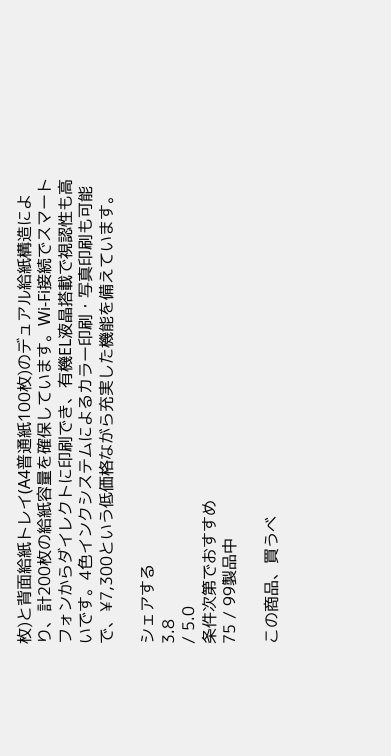枚)と背面給紙トレイ(A4普通紙100枚)のデュアル給紙構造により、計200枚の給紙容量を確保しています。Wi-Fi接続でスマートフォンからダイレクトに印刷でき、有機EL液晶搭載で視認性も高いです。4色インクシステムによるカラー印刷・写真印刷も可能で、¥7,300という低価格ながら充実した機能を備えています。

シェアする
3.8
/ 5.0
条件次第でおすすめ
75 / 99製品中

この商品、買うべ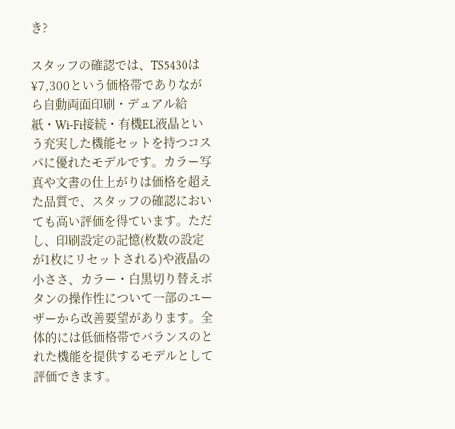き?

スタッフの確認では、TS5430は¥7,300という価格帯でありながら自動両面印刷・デュアル給紙・Wi-Fi接続・有機EL液晶という充実した機能セットを持つコスパに優れたモデルです。カラー写真や文書の仕上がりは価格を超えた品質で、スタッフの確認においても高い評価を得ています。ただし、印刷設定の記憶(枚数の設定が1枚にリセットされる)や液晶の小ささ、カラー・白黒切り替えボタンの操作性について一部のユーザーから改善要望があります。全体的には低価格帯でバランスのとれた機能を提供するモデルとして評価できます。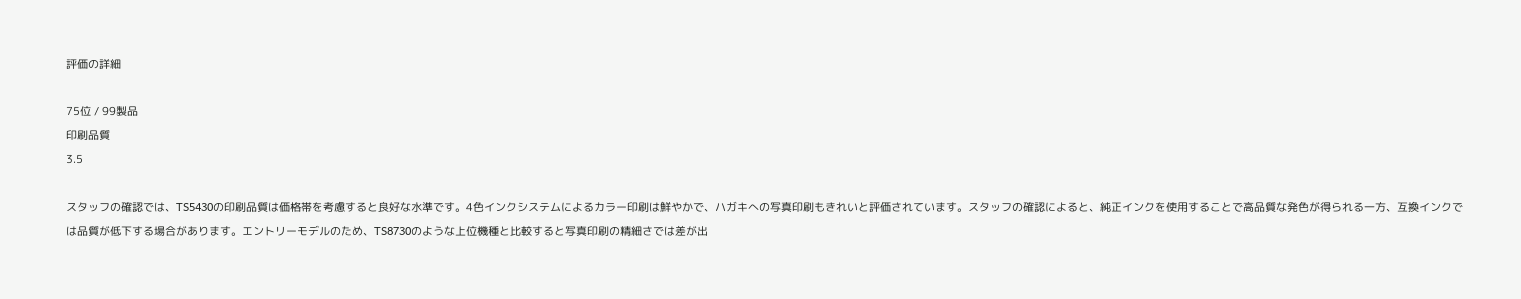評価の詳細

75位 / 99製品
印刷品質
3.5

スタッフの確認では、TS5430の印刷品質は価格帯を考慮すると良好な水準です。4色インクシステムによるカラー印刷は鮮やかで、ハガキへの写真印刷もきれいと評価されています。スタッフの確認によると、純正インクを使用することで高品質な発色が得られる一方、互換インクでは品質が低下する場合があります。エントリーモデルのため、TS8730のような上位機種と比較すると写真印刷の精細さでは差が出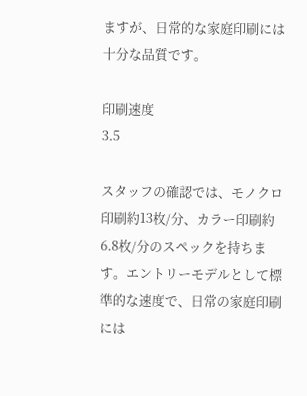ますが、日常的な家庭印刷には十分な品質です。

印刷速度
3.5

スタッフの確認では、モノクロ印刷約13枚/分、カラー印刷約6.8枚/分のスペックを持ちます。エントリーモデルとして標準的な速度で、日常の家庭印刷には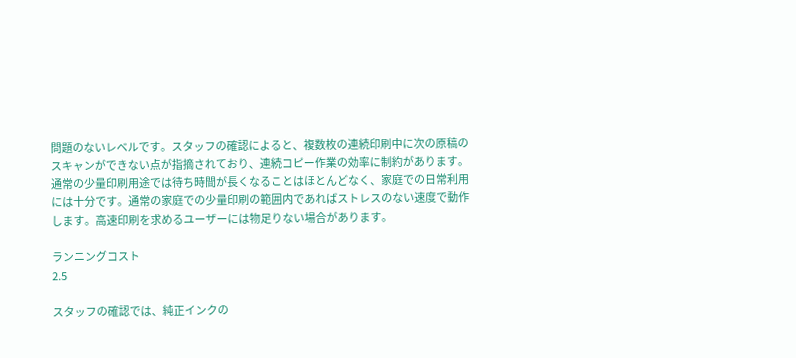問題のないレベルです。スタッフの確認によると、複数枚の連続印刷中に次の原稿のスキャンができない点が指摘されており、連続コピー作業の効率に制約があります。通常の少量印刷用途では待ち時間が長くなることはほとんどなく、家庭での日常利用には十分です。通常の家庭での少量印刷の範囲内であればストレスのない速度で動作します。高速印刷を求めるユーザーには物足りない場合があります。

ランニングコスト
2.5

スタッフの確認では、純正インクの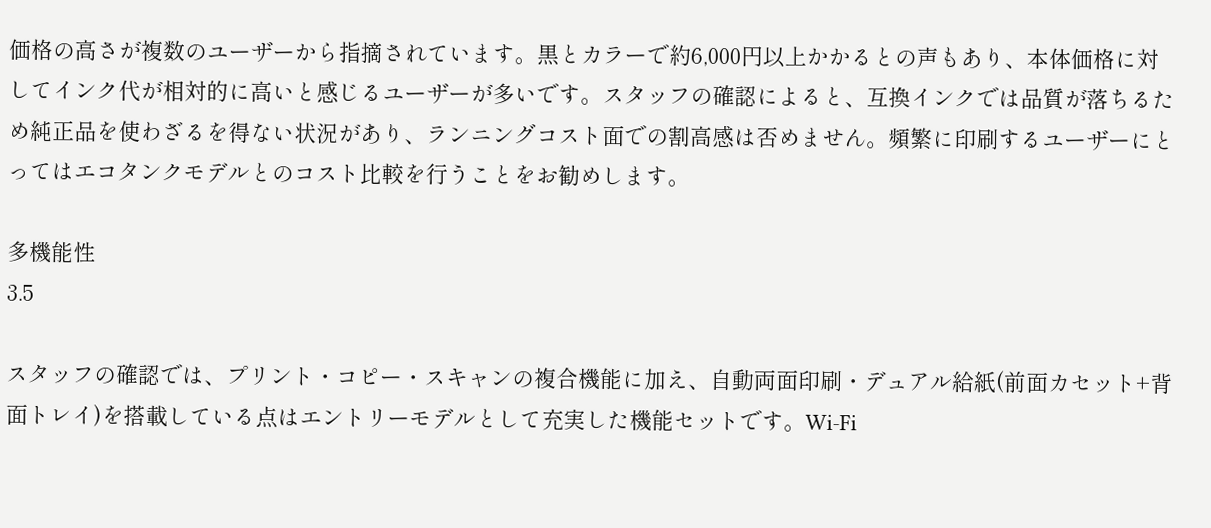価格の高さが複数のユーザーから指摘されています。黒とカラーで約6,000円以上かかるとの声もあり、本体価格に対してインク代が相対的に高いと感じるユーザーが多いです。スタッフの確認によると、互換インクでは品質が落ちるため純正品を使わざるを得ない状況があり、ランニングコスト面での割高感は否めません。頻繁に印刷するユーザーにとってはエコタンクモデルとのコスト比較を行うことをお勧めします。

多機能性
3.5

スタッフの確認では、プリント・コピー・スキャンの複合機能に加え、自動両面印刷・デュアル給紙(前面カセット+背面トレイ)を搭載している点はエントリーモデルとして充実した機能セットです。Wi-Fi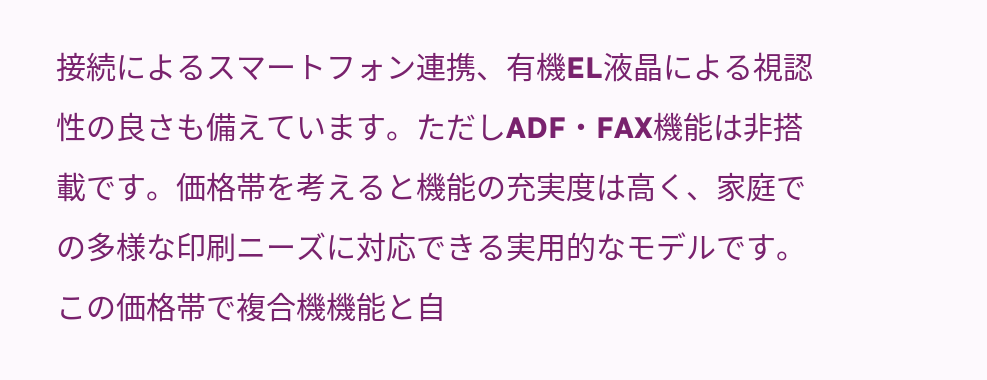接続によるスマートフォン連携、有機EL液晶による視認性の良さも備えています。ただしADF・FAX機能は非搭載です。価格帯を考えると機能の充実度は高く、家庭での多様な印刷ニーズに対応できる実用的なモデルです。この価格帯で複合機機能と自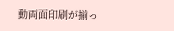動両面印刷が揃っ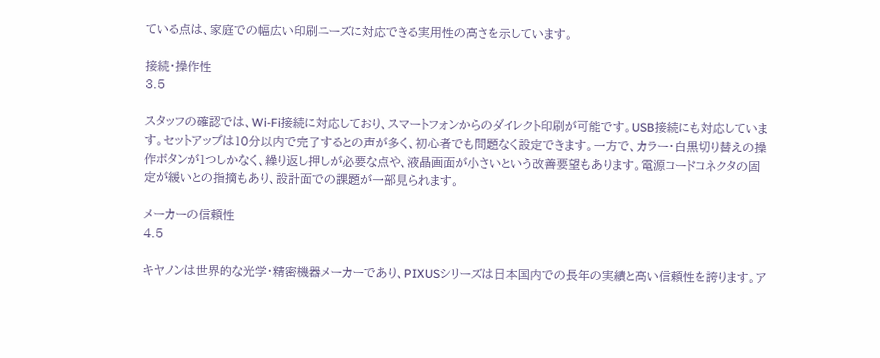ている点は、家庭での幅広い印刷ニーズに対応できる実用性の高さを示しています。

接続・操作性
3.5

スタッフの確認では、Wi-Fi接続に対応しており、スマートフォンからのダイレクト印刷が可能です。USB接続にも対応しています。セットアップは10分以内で完了するとの声が多く、初心者でも問題なく設定できます。一方で、カラー・白黒切り替えの操作ボタンが1つしかなく、繰り返し押しが必要な点や、液晶画面が小さいという改善要望もあります。電源コードコネクタの固定が緩いとの指摘もあり、設計面での課題が一部見られます。

メーカーの信頼性
4.5

キヤノンは世界的な光学・精密機器メーカーであり、PIXUSシリーズは日本国内での長年の実績と高い信頼性を誇ります。ア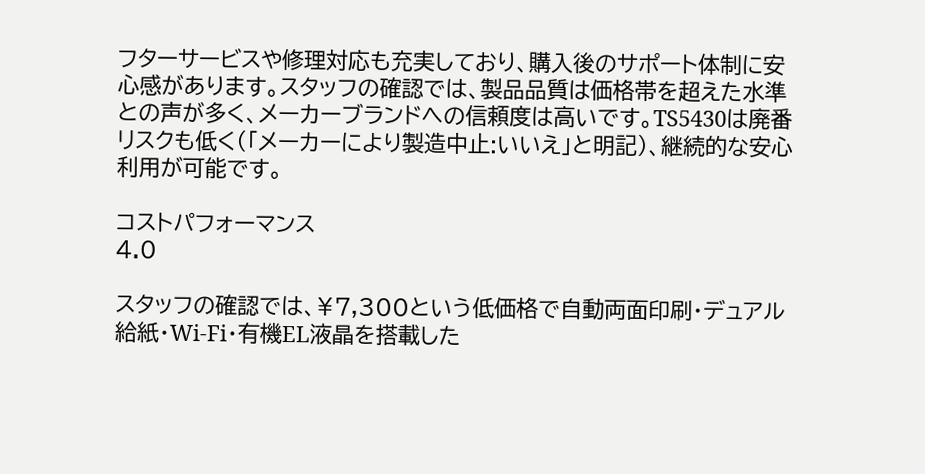フターサービスや修理対応も充実しており、購入後のサポート体制に安心感があります。スタッフの確認では、製品品質は価格帯を超えた水準との声が多く、メーカーブランドへの信頼度は高いです。TS5430は廃番リスクも低く(「メーカーにより製造中止:いいえ」と明記)、継続的な安心利用が可能です。

コストパフォーマンス
4.0

スタッフの確認では、¥7,300という低価格で自動両面印刷・デュアル給紙・Wi-Fi・有機EL液晶を搭載した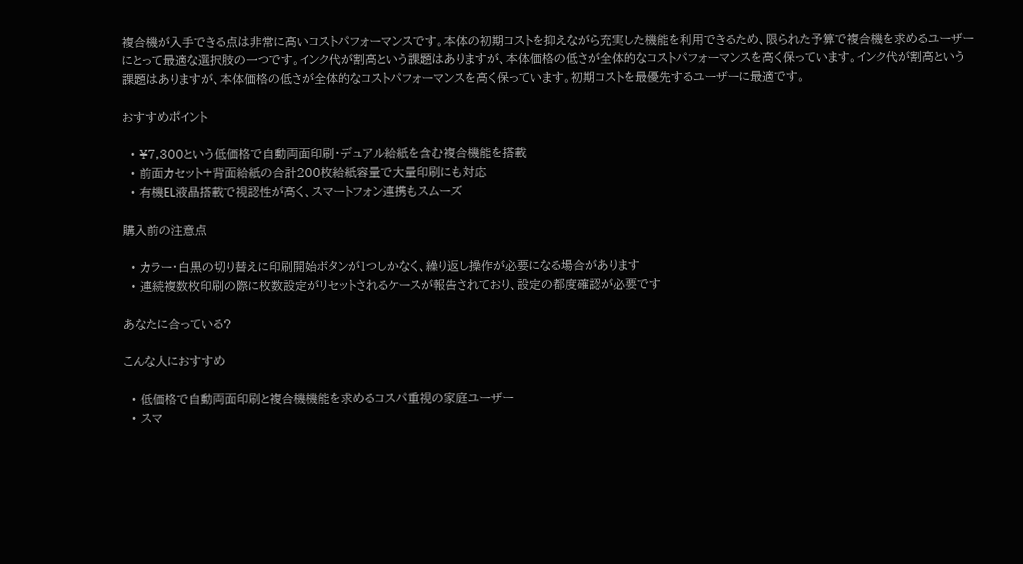複合機が入手できる点は非常に高いコストパフォーマンスです。本体の初期コストを抑えながら充実した機能を利用できるため、限られた予算で複合機を求めるユーザーにとって最適な選択肢の一つです。インク代が割高という課題はありますが、本体価格の低さが全体的なコストパフォーマンスを高く保っています。インク代が割高という課題はありますが、本体価格の低さが全体的なコストパフォーマンスを高く保っています。初期コストを最優先するユーザーに最適です。

おすすめポイント

  • ¥7,300という低価格で自動両面印刷・デュアル給紙を含む複合機能を搭載
  • 前面カセット+背面給紙の合計200枚給紙容量で大量印刷にも対応
  • 有機EL液晶搭載で視認性が高く、スマートフォン連携もスムーズ

購入前の注意点

  • カラー・白黒の切り替えに印刷開始ボタンが1つしかなく、繰り返し操作が必要になる場合があります
  • 連続複数枚印刷の際に枚数設定がリセットされるケースが報告されており、設定の都度確認が必要です

あなたに合っている?

こんな人におすすめ

  • 低価格で自動両面印刷と複合機機能を求めるコスパ重視の家庭ユーザー
  • スマ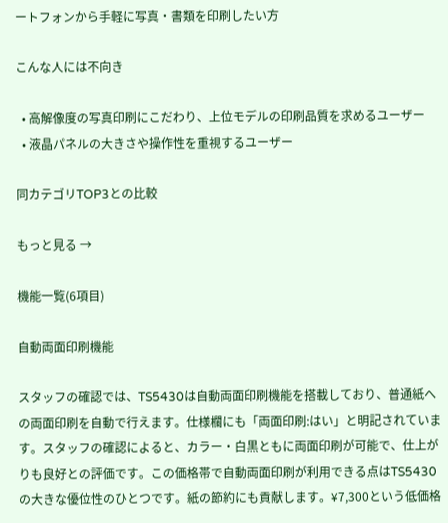ートフォンから手軽に写真・書類を印刷したい方

こんな人には不向き

  • 高解像度の写真印刷にこだわり、上位モデルの印刷品質を求めるユーザー
  • 液晶パネルの大きさや操作性を重視するユーザー

同カテゴリTOP3との比較

もっと見る →

機能一覧(6項目)

自動両面印刷機能

スタッフの確認では、TS5430は自動両面印刷機能を搭載しており、普通紙への両面印刷を自動で行えます。仕様欄にも「両面印刷:はい」と明記されています。スタッフの確認によると、カラー・白黒ともに両面印刷が可能で、仕上がりも良好との評価です。この価格帯で自動両面印刷が利用できる点はTS5430の大きな優位性のひとつです。紙の節約にも貢献します。¥7,300という低価格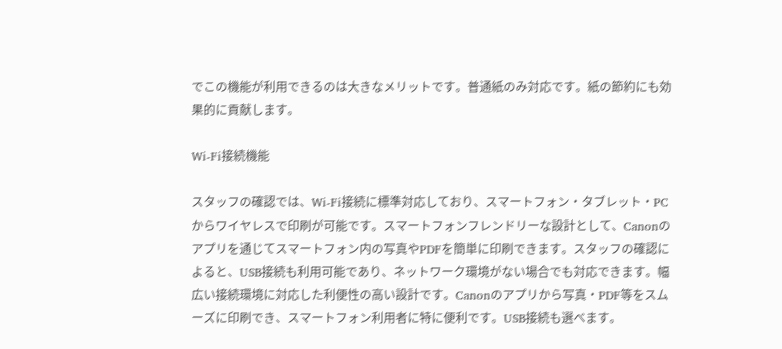でこの機能が利用できるのは大きなメリットです。普通紙のみ対応です。紙の節約にも効果的に貢献します。

Wi-Fi接続機能

スタッフの確認では、Wi-Fi接続に標準対応しており、スマートフォン・タブレット・PCからワイヤレスで印刷が可能です。スマートフォンフレンドリーな設計として、Canonのアプリを通じてスマートフォン内の写真やPDFを簡単に印刷できます。スタッフの確認によると、USB接続も利用可能であり、ネットワーク環境がない場合でも対応できます。幅広い接続環境に対応した利便性の高い設計です。Canonのアプリから写真・PDF等をスムーズに印刷でき、スマートフォン利用者に特に便利です。USB接続も選べます。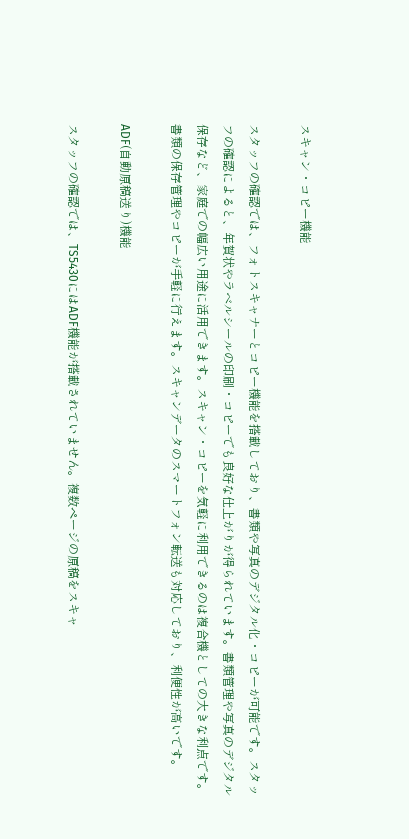スキャン・コピー機能

スタッフの確認では、フォトスキャナーとコピー機能を搭載しており、書類や写真のデジタル化・コピーが可能です。スタッフの確認によると、年賀状やラベルシールの印刷・コピーでも良好な仕上がりが得られています。書類管理や写真のデジタル保存など、家庭での幅広い用途に活用できます。スキャン・コピーを気軽に利用できるのは複合機としての大きな利点です。書類の保存管理やコピーが手軽に行えます。スキャンデータのスマートフォン転送も対応しており、利便性が高いです。

ADF(自動原稿送り)機能

スタッフの確認では、TS5430にはADF機能が搭載されていません。複数ページの原稿をスキャ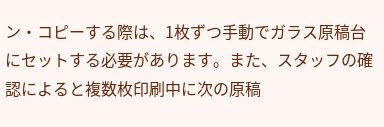ン・コピーする際は、1枚ずつ手動でガラス原稿台にセットする必要があります。また、スタッフの確認によると複数枚印刷中に次の原稿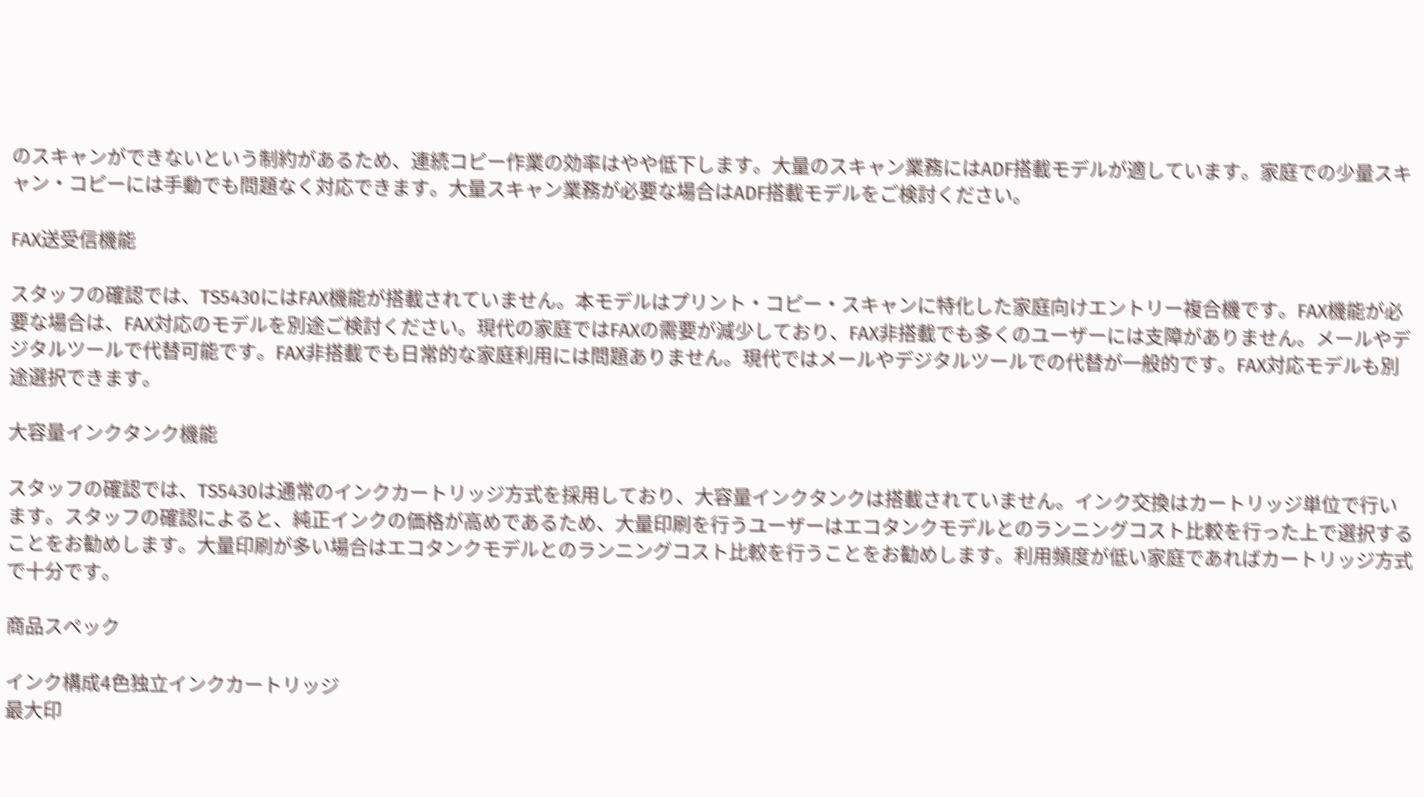のスキャンができないという制約があるため、連続コピー作業の効率はやや低下します。大量のスキャン業務にはADF搭載モデルが適しています。家庭での少量スキャン・コピーには手動でも問題なく対応できます。大量スキャン業務が必要な場合はADF搭載モデルをご検討ください。

FAX送受信機能

スタッフの確認では、TS5430にはFAX機能が搭載されていません。本モデルはプリント・コピー・スキャンに特化した家庭向けエントリー複合機です。FAX機能が必要な場合は、FAX対応のモデルを別途ご検討ください。現代の家庭ではFAXの需要が減少しており、FAX非搭載でも多くのユーザーには支障がありません。メールやデジタルツールで代替可能です。FAX非搭載でも日常的な家庭利用には問題ありません。現代ではメールやデジタルツールでの代替が一般的です。FAX対応モデルも別途選択できます。

大容量インクタンク機能

スタッフの確認では、TS5430は通常のインクカートリッジ方式を採用しており、大容量インクタンクは搭載されていません。インク交換はカートリッジ単位で行います。スタッフの確認によると、純正インクの価格が高めであるため、大量印刷を行うユーザーはエコタンクモデルとのランニングコスト比較を行った上で選択することをお勧めします。大量印刷が多い場合はエコタンクモデルとのランニングコスト比較を行うことをお勧めします。利用頻度が低い家庭であればカートリッジ方式で十分です。

商品スペック

インク構成4色独立インクカートリッジ
最大印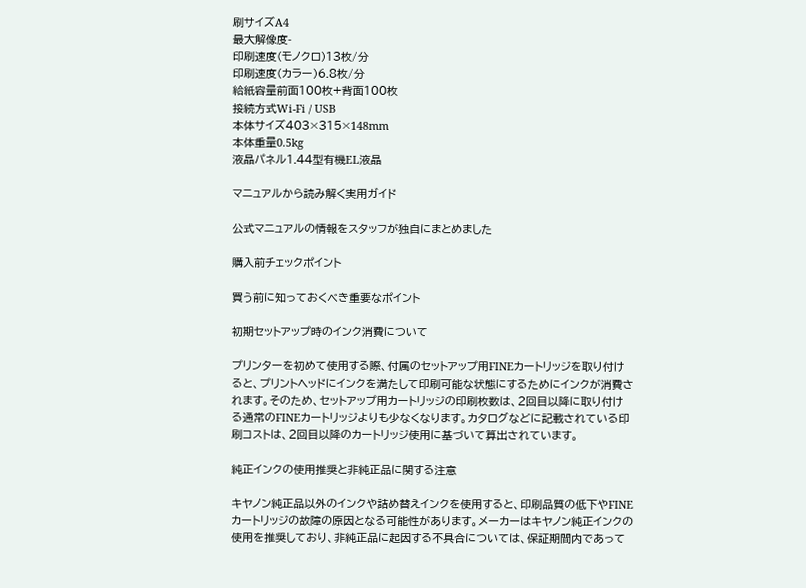刷サイズA4
最大解像度-
印刷速度(モノクロ)13枚/分
印刷速度(カラー)6.8枚/分
給紙容量前面100枚+背面100枚
接続方式Wi-Fi / USB
本体サイズ403×315×148mm
本体重量0.5kg
液晶パネル1.44型有機EL液晶

マニュアルから読み解く実用ガイド

公式マニュアルの情報をスタッフが独自にまとめました

購入前チェックポイント

買う前に知っておくべき重要なポイント

初期セットアップ時のインク消費について

プリンターを初めて使用する際、付属のセットアップ用FINEカートリッジを取り付けると、プリントヘッドにインクを満たして印刷可能な状態にするためにインクが消費されます。そのため、セットアップ用カートリッジの印刷枚数は、2回目以降に取り付ける通常のFINEカートリッジよりも少なくなります。カタログなどに記載されている印刷コストは、2回目以降のカートリッジ使用に基づいて算出されています。

純正インクの使用推奨と非純正品に関する注意

キヤノン純正品以外のインクや詰め替えインクを使用すると、印刷品質の低下やFINEカートリッジの故障の原因となる可能性があります。メーカーはキヤノン純正インクの使用を推奨しており、非純正品に起因する不具合については、保証期間内であって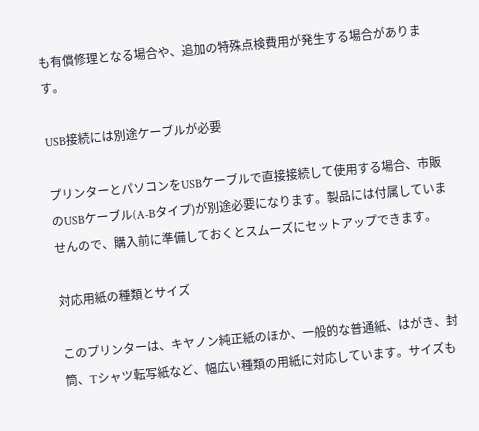も有償修理となる場合や、追加の特殊点検費用が発生する場合があります。

USB接続には別途ケーブルが必要

プリンターとパソコンをUSBケーブルで直接接続して使用する場合、市販のUSBケーブル(A-Bタイプ)が別途必要になります。製品には付属していませんので、購入前に準備しておくとスムーズにセットアップできます。

対応用紙の種類とサイズ

このプリンターは、キヤノン純正紙のほか、一般的な普通紙、はがき、封筒、Tシャツ転写紙など、幅広い種類の用紙に対応しています。サイズも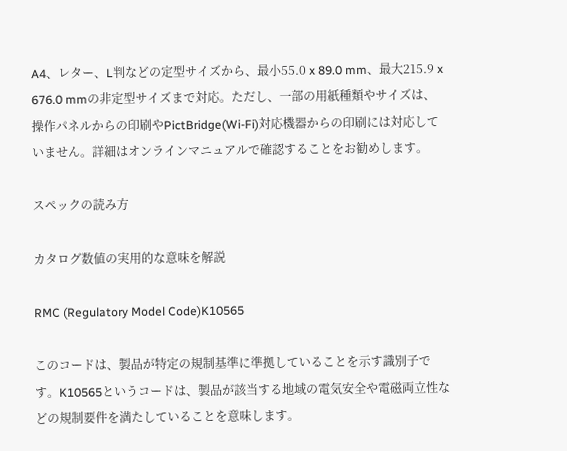A4、レター、L判などの定型サイズから、最小55.0 x 89.0 mm、最大215.9 x 676.0 mmの非定型サイズまで対応。ただし、一部の用紙種類やサイズは、操作パネルからの印刷やPictBridge(Wi-Fi)対応機器からの印刷には対応していません。詳細はオンラインマニュアルで確認することをお勧めします。

スペックの読み方

カタログ数値の実用的な意味を解説

RMC (Regulatory Model Code)K10565

このコードは、製品が特定の規制基準に準拠していることを示す識別子です。K10565というコードは、製品が該当する地域の電気安全や電磁両立性などの規制要件を満たしていることを意味します。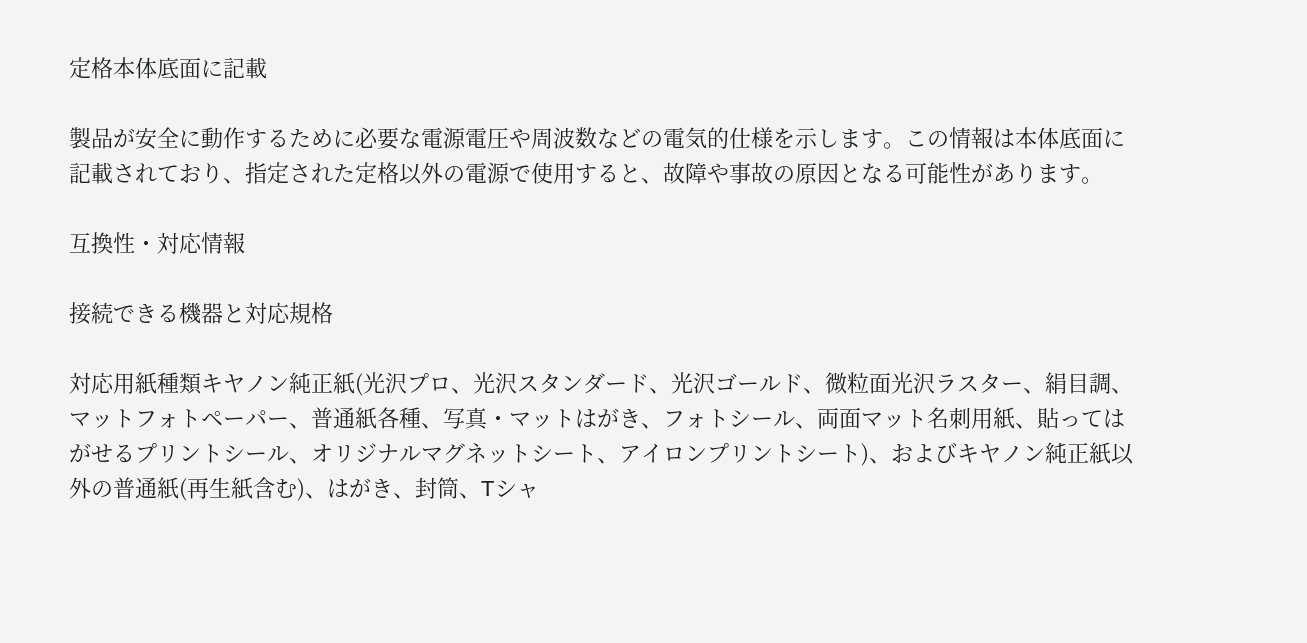定格本体底面に記載

製品が安全に動作するために必要な電源電圧や周波数などの電気的仕様を示します。この情報は本体底面に記載されており、指定された定格以外の電源で使用すると、故障や事故の原因となる可能性があります。

互換性・対応情報

接続できる機器と対応規格

対応用紙種類キヤノン純正紙(光沢プロ、光沢スタンダード、光沢ゴールド、微粒面光沢ラスター、絹目調、マットフォトペーパー、普通紙各種、写真・マットはがき、フォトシール、両面マット名刺用紙、貼ってはがせるプリントシール、オリジナルマグネットシート、アイロンプリントシート)、およびキヤノン純正紙以外の普通紙(再生紙含む)、はがき、封筒、Tシャ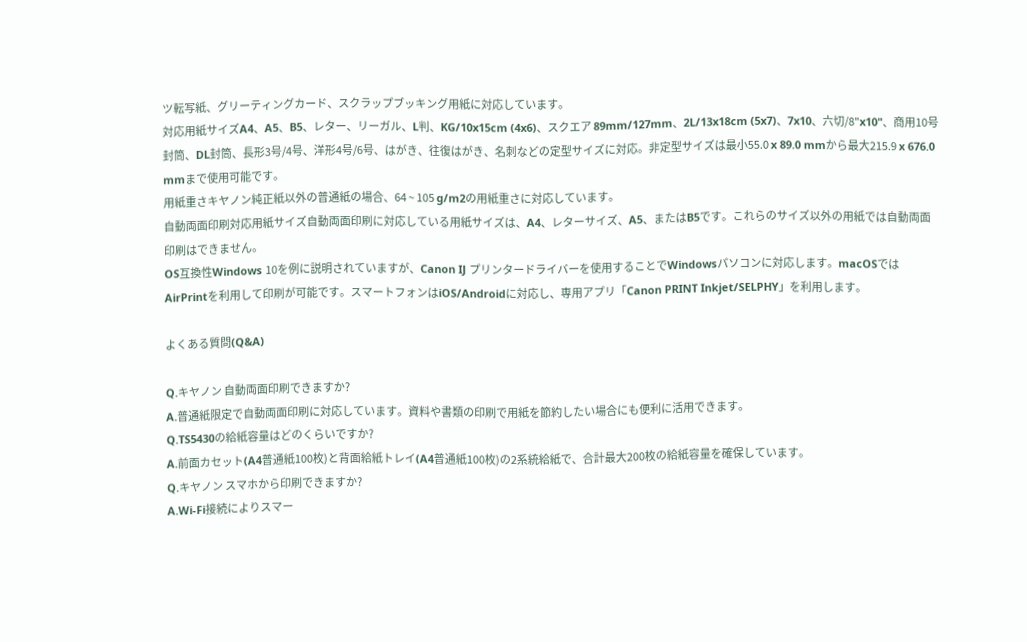ツ転写紙、グリーティングカード、スクラップブッキング用紙に対応しています。
対応用紙サイズA4、A5、B5、レター、リーガル、L判、KG/10x15cm (4x6)、スクエア 89mm/127mm、2L/13x18cm (5x7)、7x10、六切/8"x10"、商用10号封筒、DL封筒、長形3号/4号、洋形4号/6号、はがき、往復はがき、名刺などの定型サイズに対応。非定型サイズは最小55.0 x 89.0 mmから最大215.9 x 676.0 mmまで使用可能です。
用紙重さキヤノン純正紙以外の普通紙の場合、64 ~ 105 g/m2の用紙重さに対応しています。
自動両面印刷対応用紙サイズ自動両面印刷に対応している用紙サイズは、A4、レターサイズ、A5、またはB5です。これらのサイズ以外の用紙では自動両面印刷はできません。
OS互換性Windows 10を例に説明されていますが、Canon IJ プリンタードライバーを使用することでWindowsパソコンに対応します。macOSではAirPrintを利用して印刷が可能です。スマートフォンはiOS/Androidに対応し、専用アプリ「Canon PRINT Inkjet/SELPHY」を利用します。

よくある質問(Q&A)

Q.キヤノン 自動両面印刷できますか?
A.普通紙限定で自動両面印刷に対応しています。資料や書類の印刷で用紙を節約したい場合にも便利に活用できます。
Q.TS5430の給紙容量はどのくらいですか?
A.前面カセット(A4普通紙100枚)と背面給紙トレイ(A4普通紙100枚)の2系統給紙で、合計最大200枚の給紙容量を確保しています。
Q.キヤノン スマホから印刷できますか?
A.Wi-Fi接続によりスマー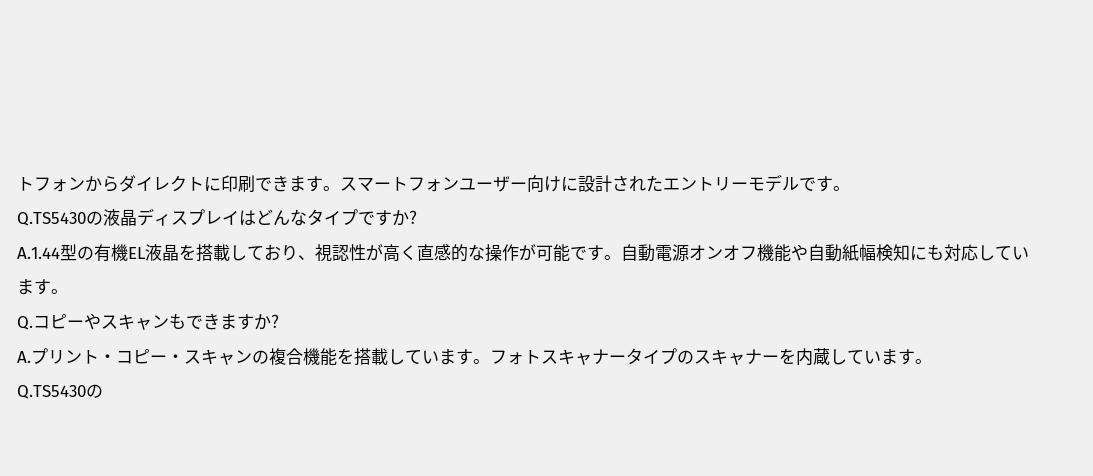トフォンからダイレクトに印刷できます。スマートフォンユーザー向けに設計されたエントリーモデルです。
Q.TS5430の液晶ディスプレイはどんなタイプですか?
A.1.44型の有機EL液晶を搭載しており、視認性が高く直感的な操作が可能です。自動電源オンオフ機能や自動紙幅検知にも対応しています。
Q.コピーやスキャンもできますか?
A.プリント・コピー・スキャンの複合機能を搭載しています。フォトスキャナータイプのスキャナーを内蔵しています。
Q.TS5430の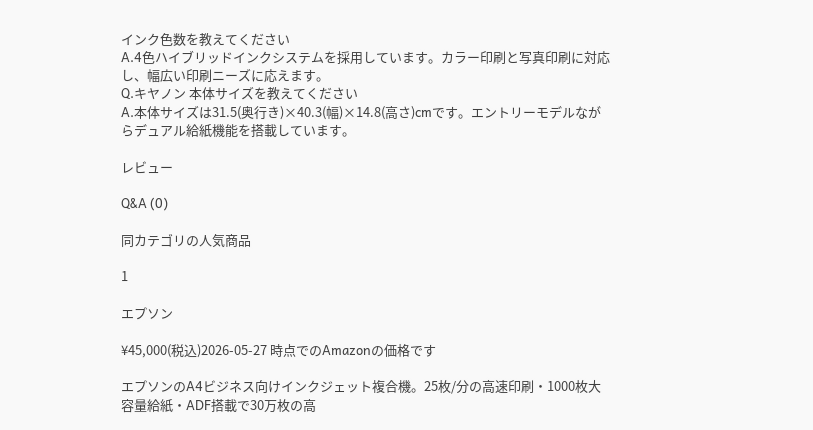インク色数を教えてください
A.4色ハイブリッドインクシステムを採用しています。カラー印刷と写真印刷に対応し、幅広い印刷ニーズに応えます。
Q.キヤノン 本体サイズを教えてください
A.本体サイズは31.5(奥行き)×40.3(幅)×14.8(高さ)cmです。エントリーモデルながらデュアル給紙機能を搭載しています。

レビュー

Q&A (0)

同カテゴリの人気商品

1

エプソン

¥45,000(税込)2026-05-27 時点でのAmazonの価格です

エプソンのA4ビジネス向けインクジェット複合機。25枚/分の高速印刷・1000枚大容量給紙・ADF搭載で30万枚の高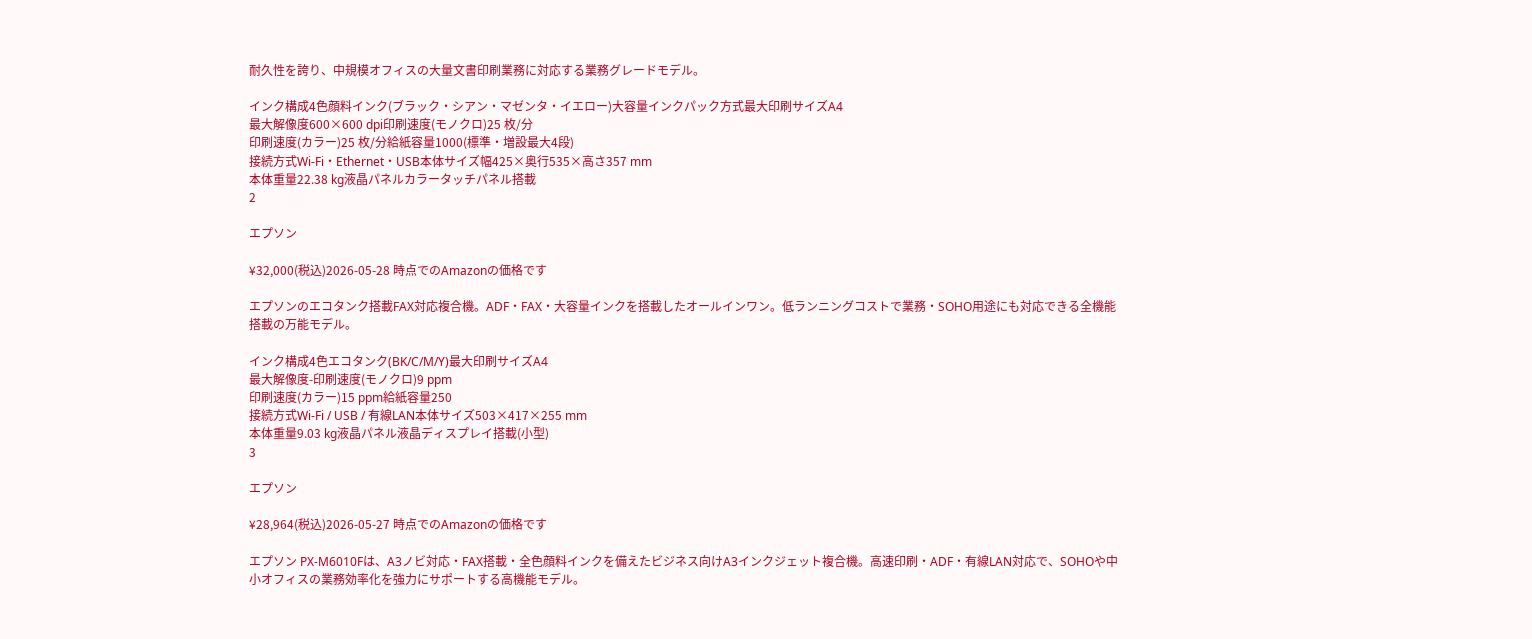耐久性を誇り、中規模オフィスの大量文書印刷業務に対応する業務グレードモデル。

インク構成4色顔料インク(ブラック・シアン・マゼンタ・イエロー)大容量インクパック方式最大印刷サイズA4
最大解像度600×600 dpi印刷速度(モノクロ)25 枚/分
印刷速度(カラー)25 枚/分給紙容量1000(標準・増設最大4段)
接続方式Wi-Fi・Ethernet・USB本体サイズ幅425×奥行535×高さ357 mm
本体重量22.38 kg液晶パネルカラータッチパネル搭載
2

エプソン

¥32,000(税込)2026-05-28 時点でのAmazonの価格です

エプソンのエコタンク搭載FAX対応複合機。ADF・FAX・大容量インクを搭載したオールインワン。低ランニングコストで業務・SOHO用途にも対応できる全機能搭載の万能モデル。

インク構成4色エコタンク(BK/C/M/Y)最大印刷サイズA4
最大解像度-印刷速度(モノクロ)9 ppm
印刷速度(カラー)15 ppm給紙容量250
接続方式Wi-Fi / USB / 有線LAN本体サイズ503×417×255 mm
本体重量9.03 kg液晶パネル液晶ディスプレイ搭載(小型)
3

エプソン

¥28,964(税込)2026-05-27 時点でのAmazonの価格です

エプソン PX-M6010Fは、A3ノビ対応・FAX搭載・全色顔料インクを備えたビジネス向けA3インクジェット複合機。高速印刷・ADF・有線LAN対応で、SOHOや中小オフィスの業務効率化を強力にサポートする高機能モデル。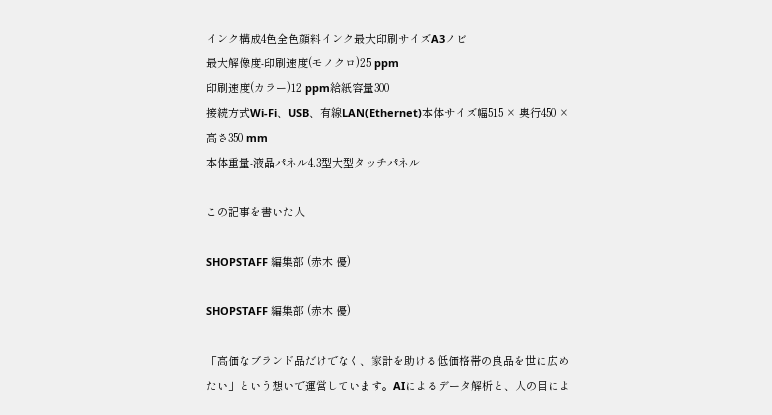インク構成4色全色顔料インク最大印刷サイズA3ノビ
最大解像度-印刷速度(モノクロ)25 ppm
印刷速度(カラー)12 ppm給紙容量300
接続方式Wi-Fi、USB、有線LAN(Ethernet)本体サイズ幅515 × 奥行450 × 高さ350 mm
本体重量-液晶パネル4.3型大型タッチパネル

この記事を書いた人

SHOPSTAFF 編集部 (赤木 優)

SHOPSTAFF 編集部 (赤木 優)

「高価なブランド品だけでなく、家計を助ける低価格帯の良品を世に広めたい」という想いで運営しています。AIによるデータ解析と、人の目によ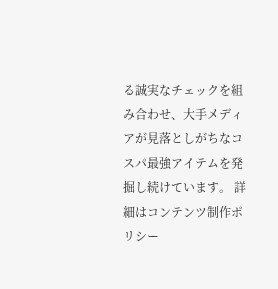る誠実なチェックを組み合わせ、大手メディアが見落としがちなコスパ最強アイテムを発掘し続けています。 詳細はコンテンツ制作ポリシー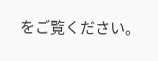をご覧ください。